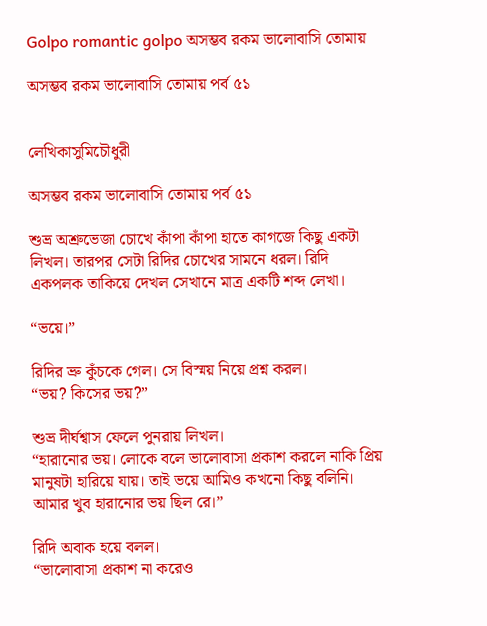Golpo romantic golpo অসম্ভব রকম ভালোবাসি তোমায়

অসম্ভব রকম ভালোবাসি তোমায় পর্ব ৫১


লেখিকাসুমিচৌধুরী

অসম্ভব রকম ভালোবাসি তোমায় পর্ব ৫১

শুভ্র অশ্রুভেজা চোখে কাঁপা কাঁপা হাতে কাগজে কিছু একটা লিখল। তারপর সেটা রিদির চোখের সামনে ধরল। রিদি একপলক তাকিয়ে দেখল সেখানে মাত্র একটি শব্দ লেখা।

“ভয়ে।”

রিদির ভ্রু কুঁচকে গেল। সে বিস্ময় নিয়ে প্রশ্ন করল।
“ভয়? কিসের ভয়?”

শুভ্র দীর্ঘশ্বাস ফেলে পুনরায় লিখল।
“হারানোর ভয়। লোকে বলে ভালোবাসা প্রকাশ করলে নাকি প্রিয় মানুষটা হারিয়ে যায়। তাই ভয়ে আমিও কখনো কিছু বলিনি। আমার খুব হারানোর ভয় ছিল রে।”

রিদি অবাক হয়ে বলল।
“ভালোবাসা প্রকাশ না করেও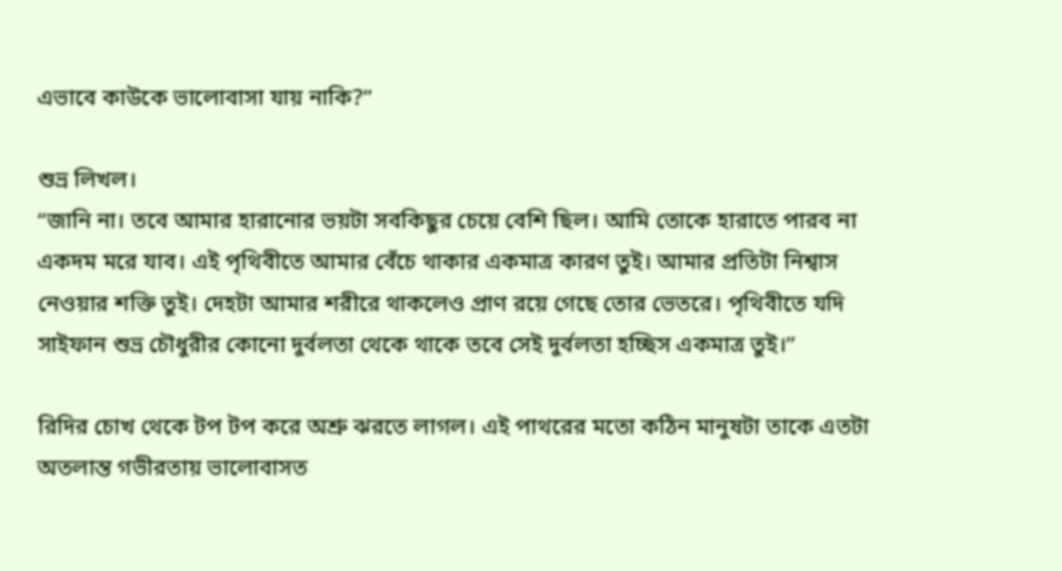এভাবে কাউকে ভালোবাসা যায় নাকি?”

শুভ্র লিখল।
“জানি না। তবে আমার হারানোর ভয়টা সবকিছুর চেয়ে বেশি ছিল। আমি তোকে হারাতে পারব না একদম মরে যাব। এই পৃথিবীতে আমার বেঁচে থাকার একমাত্র কারণ তুই। আমার প্রতিটা নিশ্বাস নেওয়ার শক্তি তুই। দেহটা আমার শরীরে থাকলেও প্রাণ রয়ে গেছে তোর ভেতরে। পৃথিবীতে যদি সাইফান শুভ্র চৌধুরীর কোনো দুর্বলতা থেকে থাকে তবে সেই দুর্বলতা হচ্ছিস একমাত্র তুই।”

রিদির চোখ থেকে টপ টপ করে অশ্রু ঝরতে লাগল। এই পাথরের মতো কঠিন মানুষটা তাকে এতটা অতলান্ত গভীরতায় ভালোবাসত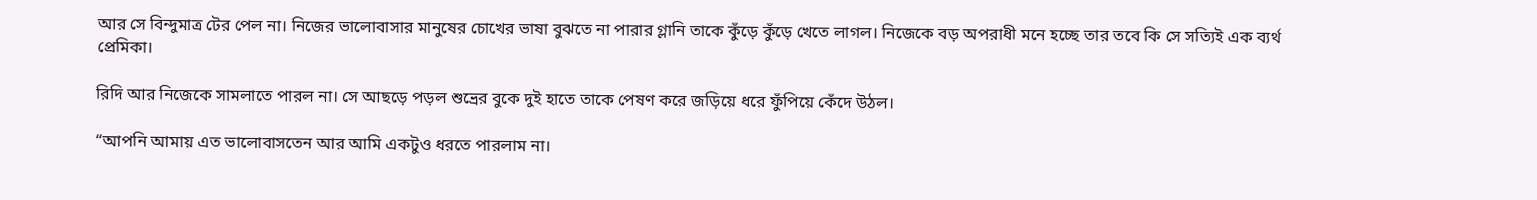আর সে বিন্দুমাত্র টের পেল না। নিজের ভালোবাসার মানুষের চোখের ভাষা বুঝতে না পারার গ্লানি তাকে কুঁড়ে কুঁড়ে খেতে লাগল। নিজেকে বড় অপরাধী মনে হচ্ছে তার তবে কি সে সত্যিই এক ব্যর্থ প্রেমিকা।

রিদি আর নিজেকে সামলাতে পারল না। সে আছড়ে পড়ল শুভ্রের বুকে দুই হাতে তাকে পেষণ করে জড়িয়ে ধরে ফুঁপিয়ে কেঁদে উঠল।

“আপনি আমায় এত ভালোবাসতেন আর আমি একটুও ধরতে পারলাম না।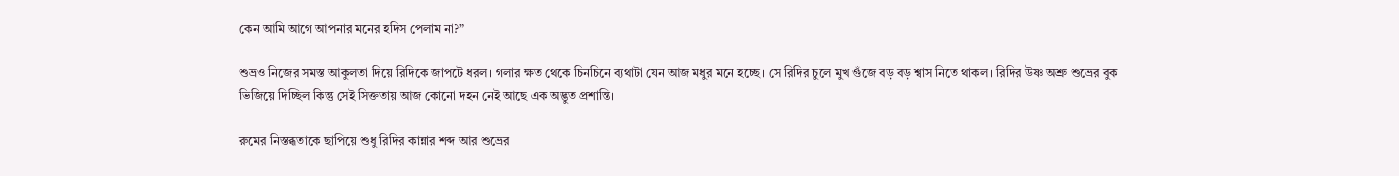কেন আমি আগে আপনার মনের হদিস পেলাম না?”

শুভ্রও নিজের সমস্ত আকুলতা দিয়ে রিদিকে জাপটে ধরল। গলার ক্ষত থেকে চিনচিনে ব্যথাটা যেন আজ মধুর মনে হচ্ছে। সে রিদির চুলে মুখ গুঁজে বড় বড় শ্বাস নিতে থাকল। রিদির উষ্ণ অশ্রু শুভ্রের বুক ভিজিয়ে দিচ্ছিল কিন্তু সেই সিক্ততায় আজ কোনো দহন নেই আছে এক অদ্ভুত প্রশান্তি।

রুমের নিস্তব্ধতাকে ছাপিয়ে শুধু রিদির কান্নার শব্দ আর শুভ্রের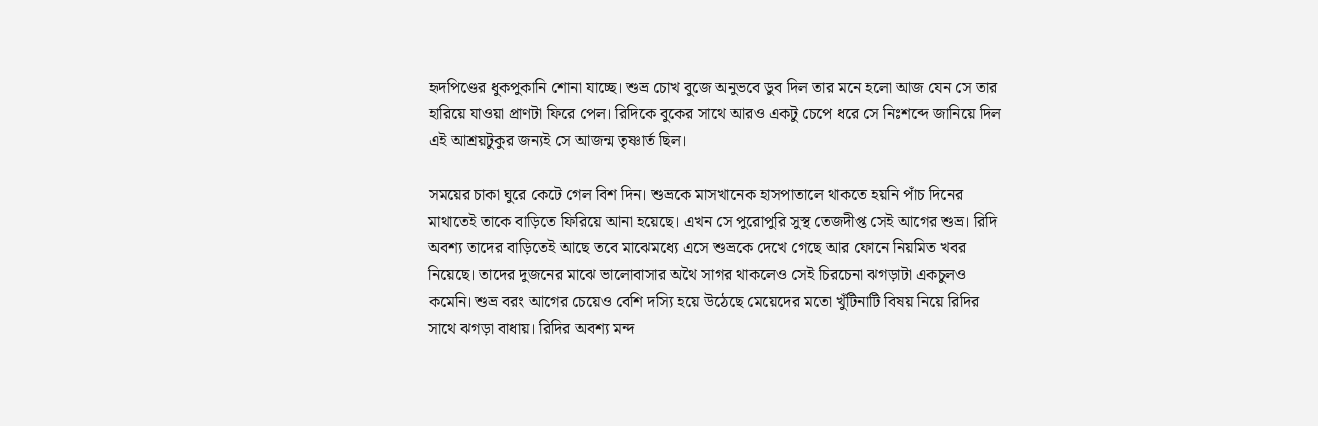হৃদপিণ্ডের ধুকপুকানি শোনা যাচ্ছে। শুভ্র চোখ বুজে অনুভবে ডুব দিল তার মনে হলো আজ যেন সে তার হারিয়ে যাওয়া প্রাণটা ফিরে পেল। রিদিকে বুকের সাথে আরও একটু চেপে ধরে সে নিঃশব্দে জানিয়ে দিল এই আশ্রয়টুকুর জন্যই সে আজন্ম তৃষ্ণার্ত ছিল।

সময়ের চাকা ঘুরে কেটে গেল বিশ দিন। শুভ্রকে মাসখানেক হাসপাতালে থাকতে হয়নি পাঁচ দিনের মাথাতেই তাকে বাড়িতে ফিরিয়ে আনা হয়েছে। এখন সে পুরোপুরি সুস্থ তেজদীপ্ত সেই আগের শুভ্র। রিদি অবশ্য তাদের বাড়িতেই আছে তবে মাঝেমধ্যে এসে শুভ্রকে দেখে গেছে আর ফোনে নিয়মিত খবর নিয়েছে। তাদের দুজনের মাঝে ভালোবাসার অথৈ সাগর থাকলেও সেই চিরচেনা ঝগড়াটা একচুলও কমেনি। শুভ্র বরং আগের চেয়েও বেশি দস্যি হয়ে উঠেছে মেয়েদের মতো খুঁটিনাটি বিষয় নিয়ে রিদির সাথে ঝগড়া বাধায়। রিদির অবশ্য মন্দ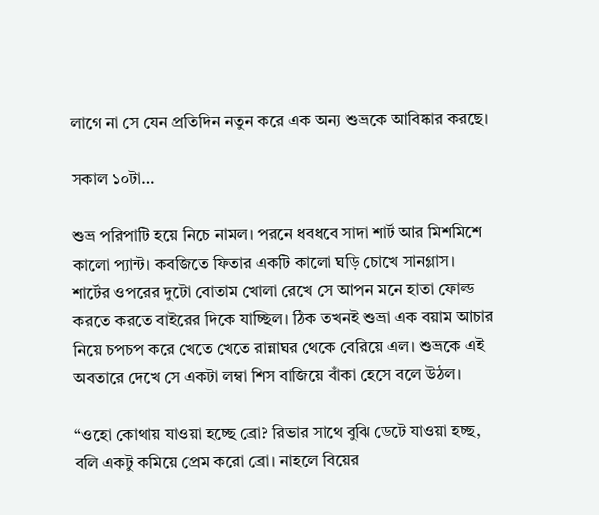লাগে না সে যেন প্রতিদিন নতুন করে এক অন্য শুভ্রকে আবিষ্কার করছে।

সকাল ১০টা…

শুভ্র পরিপাটি হয়ে নিচে নামল। পরনে ধবধবে সাদা শার্ট আর মিশমিশে কালো প্যান্ট। কবজিতে ফিতার একটি কালো ঘড়ি চোখে সানগ্লাস। শার্টের ওপরের দুটো বোতাম খোলা রেখে সে আপন মনে হাতা ফোল্ড করতে করতে বাইরের দিকে যাচ্ছিল। ঠিক তখনই শুভ্রা এক বয়াম আচার নিয়ে চপচপ করে খেতে খেতে রান্নাঘর থেকে বেরিয়ে এল। শুভ্রকে এই অবতারে দেখে সে একটা লম্বা শিস বাজিয়ে বাঁকা হেসে বলে উঠল।

“ওহো কোথায় যাওয়া হচ্ছে ব্রো? রিভার সাথে বুঝি ডেটে যাওয়া হচ্ছ, বলি একটু কমিয়ে প্রেম করো ব্রো। নাহলে বিয়ের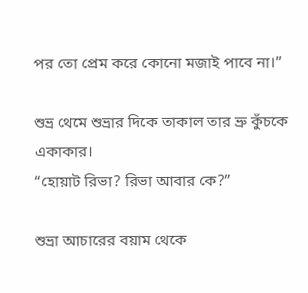পর তো প্রেম করে কোনো মজাই পাবে না।”

শুভ্র থেমে শুভ্রার দিকে তাকাল তার ভ্রু কুঁচকে একাকার।
“হোয়াট রিভা? রিভা আবার কে?”

শুভ্রা আচারের বয়াম থেকে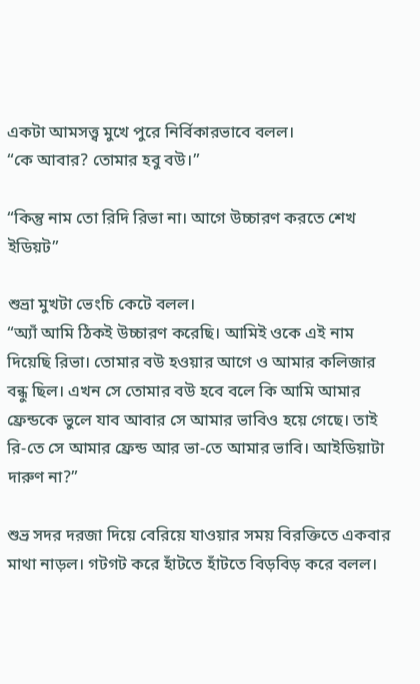একটা আমসত্ত্ব মুখে পুরে নির্বিকারভাবে বলল।
“কে আবার? তোমার হবু বউ।”

“কিন্তু নাম তো রিদি রিভা না। আগে উচ্চারণ করতে শেখ ইডিয়ট”

শুভ্রা মুখটা ভেংচি কেটে বলল।
“অ্যাঁ আমি ঠিকই উচ্চারণ করেছি। আমিই ওকে এই নাম দিয়েছি রিভা। তোমার বউ হওয়ার আগে ও আমার কলিজার বন্ধু ছিল। এখন সে তোমার বউ হবে বলে কি আমি আমার ফ্রেন্ডকে ভুলে যাব আবার সে আমার ভাবিও হয়ে গেছে। তাই রি-তে সে আমার ফ্রেন্ড আর ভা-তে আমার ভাবি। আইডিয়াটা দারুণ না?”

শুভ্র সদর দরজা দিয়ে বেরিয়ে যাওয়ার সময় বিরক্তিতে একবার মাথা নাড়ল। গটগট করে হাঁটতে হাঁটতে বিড়বিড় করে বলল।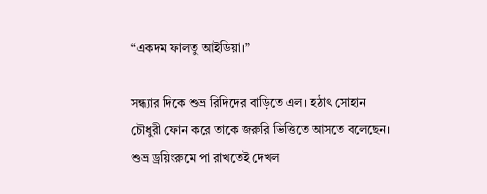“একদম ফালতু আইডিয়া।”

সন্ধ্যার দিকে শুভ্র রিদিদের বাড়িতে এল। হঠাৎ সোহান চৌধুরী ফোন করে তাকে জরুরি ভিত্তিতে আসতে বলেছেন। শুভ্র ড্রয়িংরুমে পা রাখতেই দেখল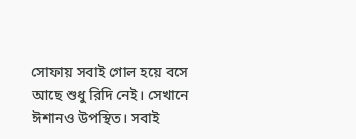সোফায় সবাই গোল হয়ে বসে আছে শুধু রিদি নেই। সেখানে ঈশানও উপস্থিত। সবাই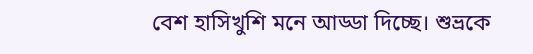বেশ হাসিখুশি মনে আড্ডা দিচ্ছে। শুভ্রকে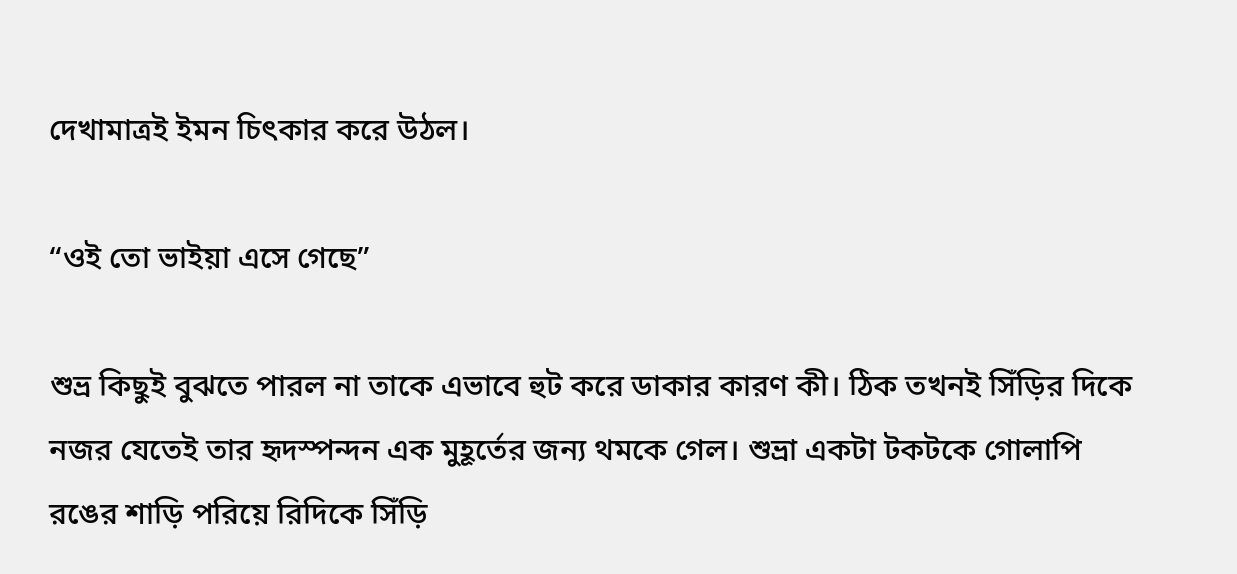দেখামাত্রই ইমন চিৎকার করে উঠল।

“ওই তো ভাইয়া এসে গেছে”

শুভ্র কিছুই বুঝতে পারল না তাকে এভাবে হুট করে ডাকার কারণ কী। ঠিক তখনই সিঁড়ির দিকে নজর যেতেই তার হৃদস্পন্দন এক মুহূর্তের জন্য থমকে গেল। শুভ্রা একটা টকটকে গোলাপি রঙের শাড়ি পরিয়ে রিদিকে সিঁড়ি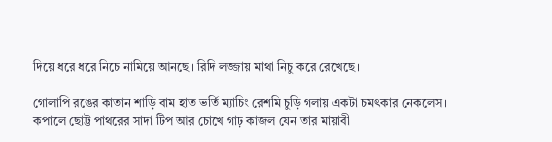দিয়ে ধরে ধরে নিচে নামিয়ে আনছে। রিদি লজ্জায় মাথা নিচু করে রেখেছে।

গোলাপি রঙের কাতান শাড়ি বাম হাত ভর্তি ম্যাচিং রেশমি চুড়ি গলায় একটা চমৎকার নেকলেস। কপালে ছোট্ট পাথরের সাদা টিপ আর চোখে গাঢ় কাজল যেন তার মায়াবী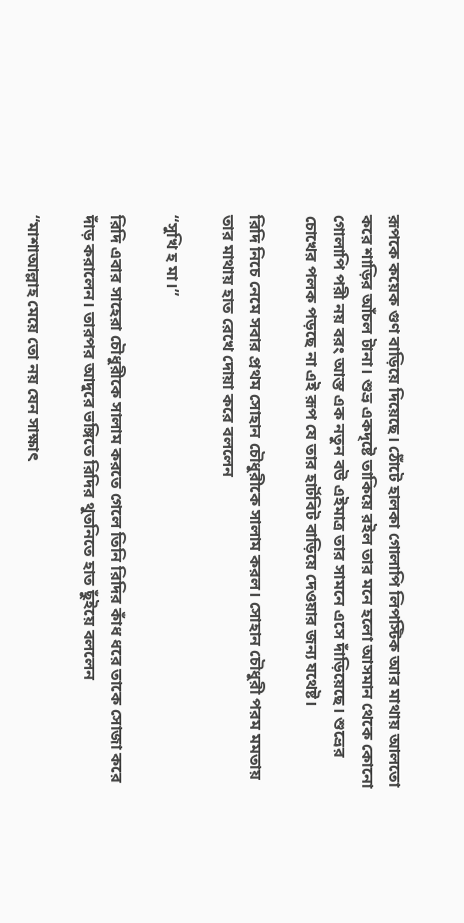রূপকে কয়েক গুণ বাড়িয়ে দিয়েছে। ঠোঁটে হালকা গোলাপি লিপস্টিক আর মাথায় আলতো করে শাড়ির আঁচল টানা। শুভ্র একদৃষ্টে তাকিয়ে রইল তার মনে হলো আসমান থেকে কোনো গোলাপি পরী নয় বরং আস্ত এক নতুন বউ এইমাত্র তার সামনে এসে দাঁড়িয়েছে। শুভ্রের চোখের পলক পড়ছে না এই রূপ যে তার হার্টবিট বাড়িয়ে দেওয়ার জন্য যথেষ্ট।

রিদি নিচে নেমে সবার প্রথম সোহান চৌধুরীকে সালাম করল। সোহান চৌধুরী পরম মমতায় তার মাথায় হাত রেখে দোয়া করে বললেন

“সুখি হ মা।”

রিদি এবার সাহেরা চৌধুরীকে সালাম করতে গেলে তিনি রিদির কাঁধ ধরে তাকে সোজা করে দাঁড় করালেন। তারপর আদুরে ভঙ্গিতে রিদির থুতনিতে হাত ছুঁইয়ে বললেন

“মাশাআল্লাহ মেয়ে তো নয় যেন সাক্ষাৎ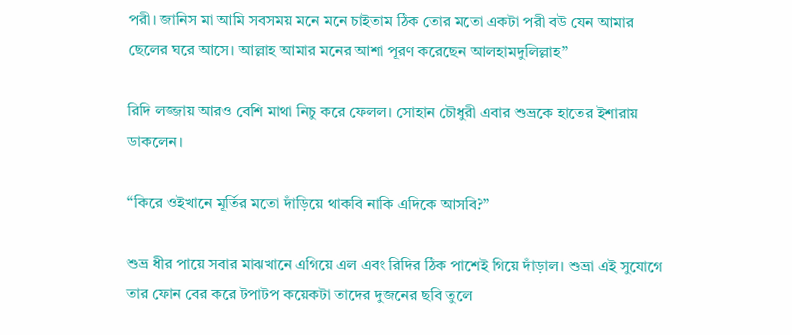পরী। জানিস মা আমি সবসময় মনে মনে চাইতাম ঠিক তোর মতো একটা পরী বউ যেন আমার ছেলের ঘরে আসে। আল্লাহ আমার মনের আশা পূরণ করেছেন আলহামদুলিল্লাহ”

রিদি লজ্জায় আরও বেশি মাথা নিচু করে ফেলল। সোহান চৌধুরী এবার শুভ্রকে হাতের ইশারায় ডাকলেন।

“কিরে ওইখানে মূর্তির মতো দাঁড়িয়ে থাকবি নাকি এদিকে আসবি?”

শুভ্র ধীর পায়ে সবার মাঝখানে এগিয়ে এল এবং রিদির ঠিক পাশেই গিয়ে দাঁড়াল। শুভ্রা এই সুযোগে তার ফোন বের করে টপাটপ কয়েকটা তাদের দুজনের ছবি তুলে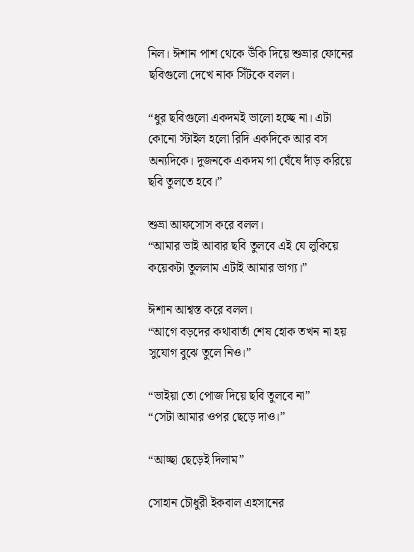নিল। ঈশান পাশ থেকে উঁকি দিয়ে শুভ্রার ফোনের ছবিগুলো দেখে নাক সিঁটকে বলল।

“ধুর ছবিগুলো একদমই ভালো হচ্ছে না। এটা কোনো স্টাইল হলো রিদি একদিকে আর বস অন্যদিকে। দুজনকে একদম গা ঘেঁষে দাঁড় করিয়ে ছবি তুলতে হবে।”

শুভ্রা আফসোস করে বলল।
“আমার ভাই আবার ছবি তুলবে এই যে লুকিয়ে কয়েকটা তুললাম এটাই আমার ভাগ্য।”

ঈশান আশ্বস্ত করে বলল।
“আগে বড়দের কথাবার্তা শেষ হোক তখন না হয় সুযোগ বুঝে তুলে নিও।”

“ভাইয়া তো পোজ দিয়ে ছবি তুলবে না”
“সেটা আমার ওপর ছেড়ে দাও।”

“আচ্ছা ছেড়েই দিলাম”

সোহান চৌধুরী ইকবাল এহসানের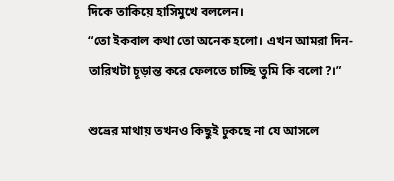দিকে তাকিয়ে হাসিমুখে বললেন।
“তো ইকবাল কথা তো অনেক হলো। এখন আমরা দিন-তারিখটা চূড়ান্ত করে ফেলতে চাচ্ছি তুমি কি বলো?।”

শুভ্রের মাথায় তখনও কিছুই ঢুকছে না যে আসলে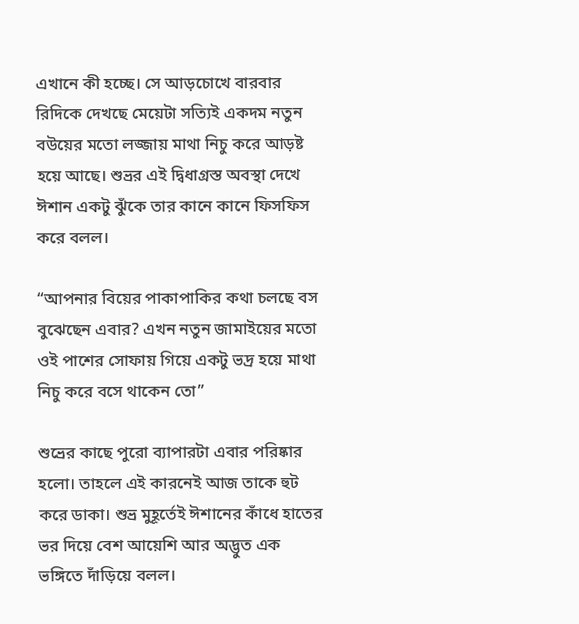এখানে কী হচ্ছে। সে আড়চোখে বারবার রিদিকে দেখছে মেয়েটা সত্যিই একদম নতুন বউয়ের মতো লজ্জায় মাথা নিচু করে আড়ষ্ট হয়ে আছে। শুভ্রর এই দ্বিধাগ্রস্ত অবস্থা দেখে ঈশান একটু ঝুঁকে তার কানে কানে ফিসফিস করে বলল।

“আপনার বিয়ের পাকাপাকির কথা চলছে বস বুঝেছেন এবার? এখন নতুন জামাইয়ের মতো ওই পাশের সোফায় গিয়ে একটু ভদ্র হয়ে মাথা নিচু করে বসে থাকেন তো”

শুভ্রের কাছে পুরো ব্যাপারটা এবার পরিষ্কার হলো। তাহলে এই কারনেই আজ তাকে হুট করে ডাকা। শুভ্র মুহূর্তেই ঈশানের কাঁধে হাতের ভর দিয়ে বেশ আয়েশি আর অদ্ভুত এক ভঙ্গিতে দাঁড়িয়ে বলল।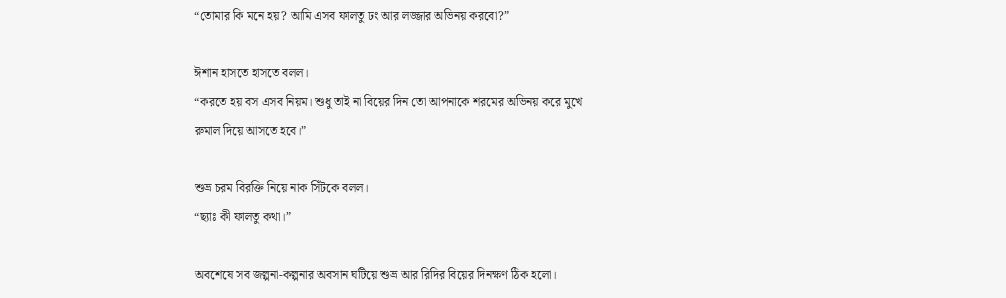“তোমার কি মনে হয়? আমি এসব ফালতু ঢং আর লজ্জার অভিনয় করবো?”

ঈশান হাসতে হাসতে বলল।
“করতে হয় বস এসব নিয়ম। শুধু তাই না বিয়ের দিন তো আপনাকে শরমের অভিনয় করে মুখে রুমাল দিয়ে আসতে হবে।”

শুভ্র চরম বিরক্তি নিয়ে নাক সিঁটকে বলল।
“ছ্যাঃ কী ফালতু কথা।”

অবশেষে সব জল্পনা-কল্পনার অবসান ঘটিয়ে শুভ্র আর রিদির বিয়ের দিনক্ষণ ঠিক হলো।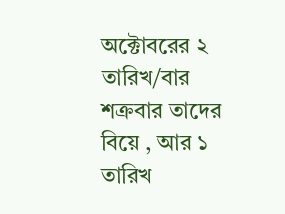অক্টোবরের ২ তারিখ/বার শক্রবার তাদের বিয়ে , আর ১ তারিখ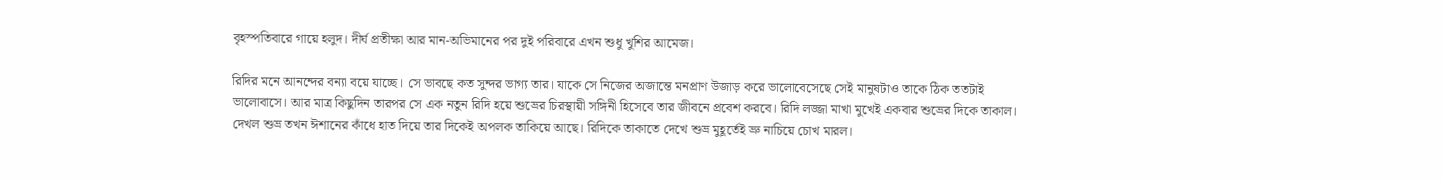বৃহস্পতিবারে গায়ে হলুদ। দীর্ঘ প্রতীক্ষা আর মান-অভিমানের পর দুই পরিবারে এখন শুধু খুশির আমেজ।

রিদির মনে আনন্দের বন্যা বয়ে যাচ্ছে। সে ভাবছে কত সুন্দর ভাগ্য তার। যাকে সে নিজের অজান্তে মনপ্রাণ উজাড় করে ভালোবেসেছে সেই মানুষটাও তাকে ঠিক ততটাই ভালোবাসে। আর মাত্র কিছুদিন তারপর সে এক নতুন রিদি হয়ে শুভ্রের চিরস্থায়ী সঙ্গিনী হিসেবে তার জীবনে প্রবেশ করবে। রিদি লজ্জা মাখা মুখেই একবার শুভ্রের দিকে তাকাল। দেখল শুভ্র তখন ঈশানের কাঁধে হাত দিয়ে তার দিকেই অপলক তাকিয়ে আছে। রিদিকে তাকাতে দেখে শুভ্র মুহূর্তেই ভ্রু নাচিয়ে চোখ মারল।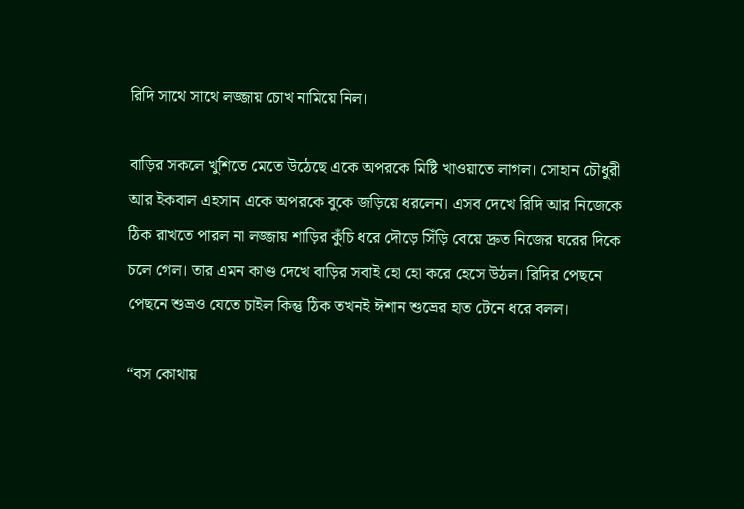রিদি সাথে সাথে লজ্জায় চোখ নামিয়ে নিল।

বাড়ির সকলে খুশিতে মেতে উঠেছে একে অপরকে মিষ্টি খাওয়াতে লাগল। সোহান চৌধুরী আর ইকবাল এহসান একে অপরকে বুকে জড়িয়ে ধরলেন। এসব দেখে রিদি আর নিজেকে ঠিক রাখতে পারল না লজ্জায় শাড়ির কুঁচি ধরে দৌড়ে সিঁড়ি বেয়ে দ্রুত নিজের ঘরের দিকে চলে গেল। তার এমন কাণ্ড দেখে বাড়ির সবাই হো হো করে হেসে উঠল। রিদির পেছনে পেছনে শুভ্রও যেতে চাইল কিন্তু ঠিক তখনই ঈশান শুভ্রের হাত টেনে ধরে বলল।

“বস কোথায়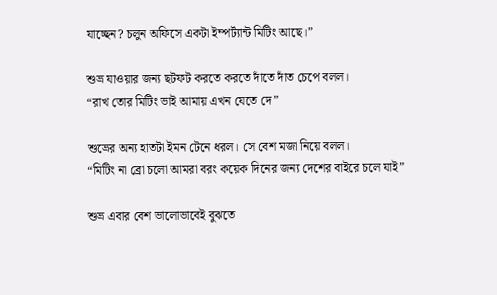যাচ্ছেন? চলুন অফিসে একটা ইম্পর্ট্যান্ট মিটিং আছে।”

শুভ্র যাওয়ার জন্য ছটফট করতে করতে দাঁতে দাঁত চেপে বলল।
“রাখ তোর মিটিং ভাই আমায় এখন যেতে দে”

শুভ্রের অন্য হাতটা ইমন টেনে ধরল। সে বেশ মজা নিয়ে বলল।
“মিটিং না ব্রো চলো আমরা বরং কয়েক দিনের জন্য দেশের বাইরে চলে যাই”

শুভ্র এবার বেশ ভালোভাবেই বুঝতে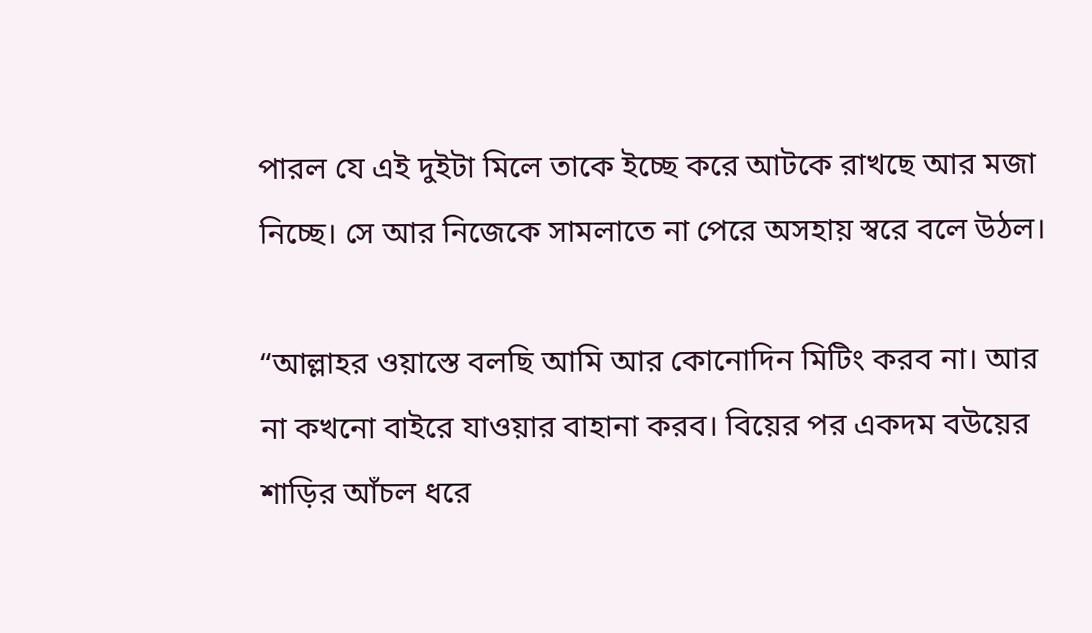পারল যে এই দুইটা মিলে তাকে ইচ্ছে করে আটকে রাখছে আর মজা নিচ্ছে। সে আর নিজেকে সামলাতে না পেরে অসহায় স্বরে বলে উঠল।

“আল্লাহর ওয়াস্তে বলছি আমি আর কোনোদিন মিটিং করব না। আর না কখনো বাইরে যাওয়ার বাহানা করব। বিয়ের পর একদম বউয়ের শাড়ির আঁচল ধরে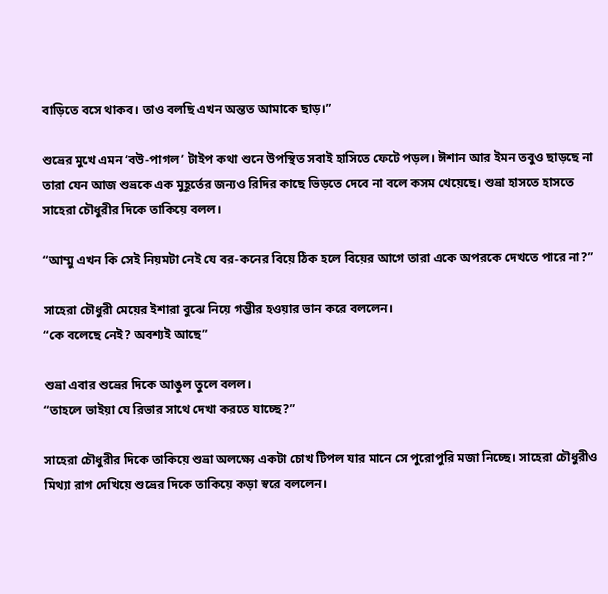বাড়িতে বসে থাকব। তাও বলছি এখন অন্তত আমাকে ছাড়।”

শুভ্রের মুখে এমন ‘বউ-পাগল’ টাইপ কথা শুনে উপস্থিত সবাই হাসিতে ফেটে পড়ল। ঈশান আর ইমন তবুও ছাড়ছে না তারা যেন আজ শুভ্রকে এক মুহূর্তের জন্যও রিদির কাছে ভিড়তে দেবে না বলে কসম খেয়েছে। শুভ্রা হাসতে হাসতে সাহেরা চৌধুরীর দিকে তাকিয়ে বলল।

“আম্মু এখন কি সেই নিয়মটা নেই যে বর-কনের বিয়ে ঠিক হলে বিয়ের আগে তারা একে অপরকে দেখতে পারে না?”

সাহেরা চৌধুরী মেয়ের ইশারা বুঝে নিয়ে গম্ভীর হওয়ার ভান করে বললেন।
“কে বলেছে নেই? অবশ্যই আছে”

শুভ্রা এবার শুভ্রের দিকে আঙুল তুলে বলল।
“তাহলে ভাইয়া যে রিভার সাথে দেখা করতে যাচ্ছে?”

সাহেরা চৌধুরীর দিকে তাকিয়ে শুভ্রা অলক্ষ্যে একটা চোখ টিপল যার মানে সে পুরোপুরি মজা নিচ্ছে। সাহেরা চৌধুরীও মিথ্যা রাগ দেখিয়ে শুভ্রের দিকে তাকিয়ে কড়া স্বরে বললেন।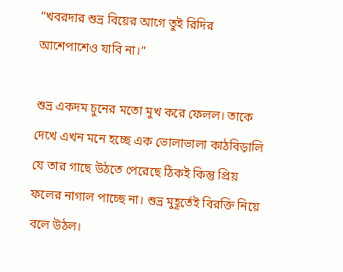“খবরদার শুভ্র বিয়ের আগে তুই রিদির আশেপাশেও যাবি না।”

শুভ্র একদম চুনের মতো মুখ করে ফেলল। তাকে দেখে এখন মনে হচ্ছে এক ভোলাভালা কাঠবিড়ালি যে তার গাছে উঠতে পেরেছে ঠিকই কিন্তু প্রিয় ফলের নাগাল পাচ্ছে না। শুভ্র মুহূর্তেই বিরক্তি নিয়ে বলে উঠল।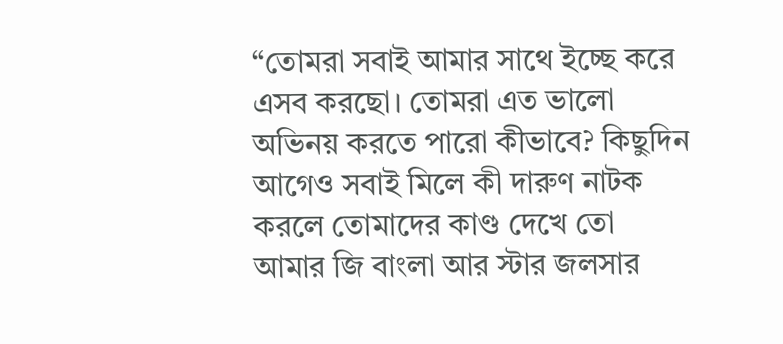“তোমরা সবাই আমার সাথে ইচ্ছে করে এসব করছো। তোমরা এত ভালো অভিনয় করতে পারো কীভাবে? কিছুদিন আগেও সবাই মিলে কী দারুণ নাটক করলে তোমাদের কাণ্ড দেখে তো আমার জি বাংলা আর স্টার জলসার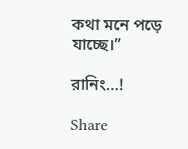কথা মনে পড়ে যাচ্ছে।”

রানিং…!

Share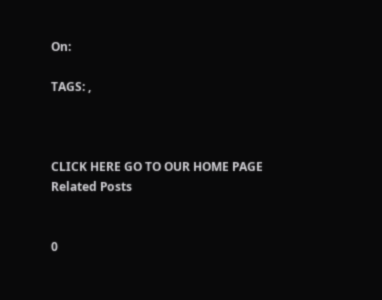On:

TAGS: ,



CLICK HERE GO TO OUR HOME PAGE
Related Posts


0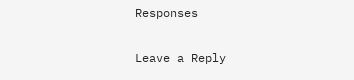Responses

Leave a Reply